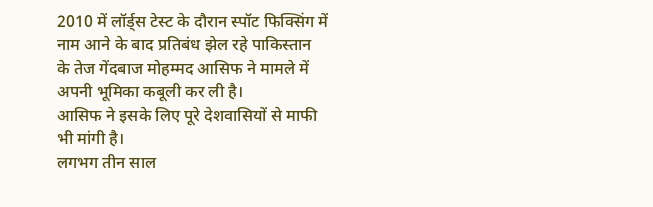2010 में लॉर्ड्स टेस्ट के दौरान स्पॉट फिक्सिंग में नाम आने के बाद प्रतिबंध झेल रहे पाकिस्तान के तेज गेंदबाज मोहम्मद आसिफ ने मामले में अपनी भूमिका कबूली कर ली है।
आसिफ ने इसके लिए पूरे देशवासियों से माफी भी मांगी है।
लगभग तीन साल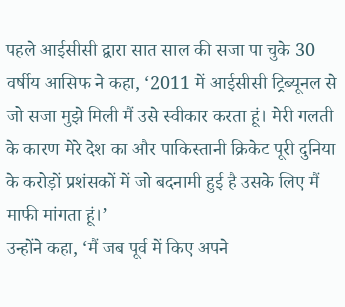पहले आईसीसी द्वारा सात साल की सजा पा चुके 30 वर्षीय आसिफ ने कहा, ‘2011 में आईसीसी ट्रिब्यूनल से जो सजा मुझे मिली मैं उसे स्वीकार करता हूं। मेरी गलती के कारण मेरे देश का और पाकिस्तानी क्रिकेट पूरी दुनिया के करोड़ों प्रशंसकों में जो बदनामी हुई है उसके लिए मैं माफी मांगता हूं।’
उन्होंने कहा, ‘मैं जब पूर्व में किए अपने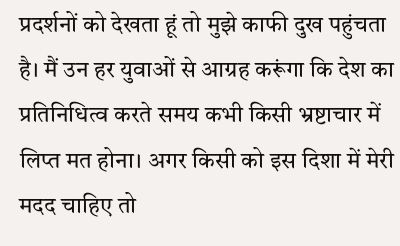प्रदर्शनों को देखता हूं तो मुझे काफी दुख पहुंचता है। मैं उन हर युवाओं से आग्रह करूंगा कि देश का प्रतिनिधित्व करते समय कभी किसी भ्रष्टाचार में लिप्त मत होना। अगर किसी को इस दिशा में मेरी मदद चाहिए तो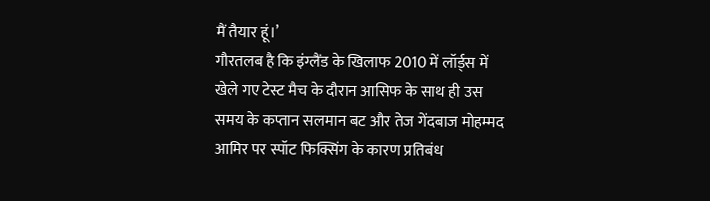मैं तैयार हूं।’
गौरतलब है कि इंग्लैंड के खिलाफ 2010 में लॉर्ड्स में खेले गए टेस्ट मैच के दौरान आसिफ के साथ ही उस समय के कप्तान सलमान बट और तेज गेंदबाज मोहम्मद आमिर पर स्पॉट फिक्सिंग के कारण प्रतिबंध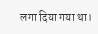लगा दिया गया था।